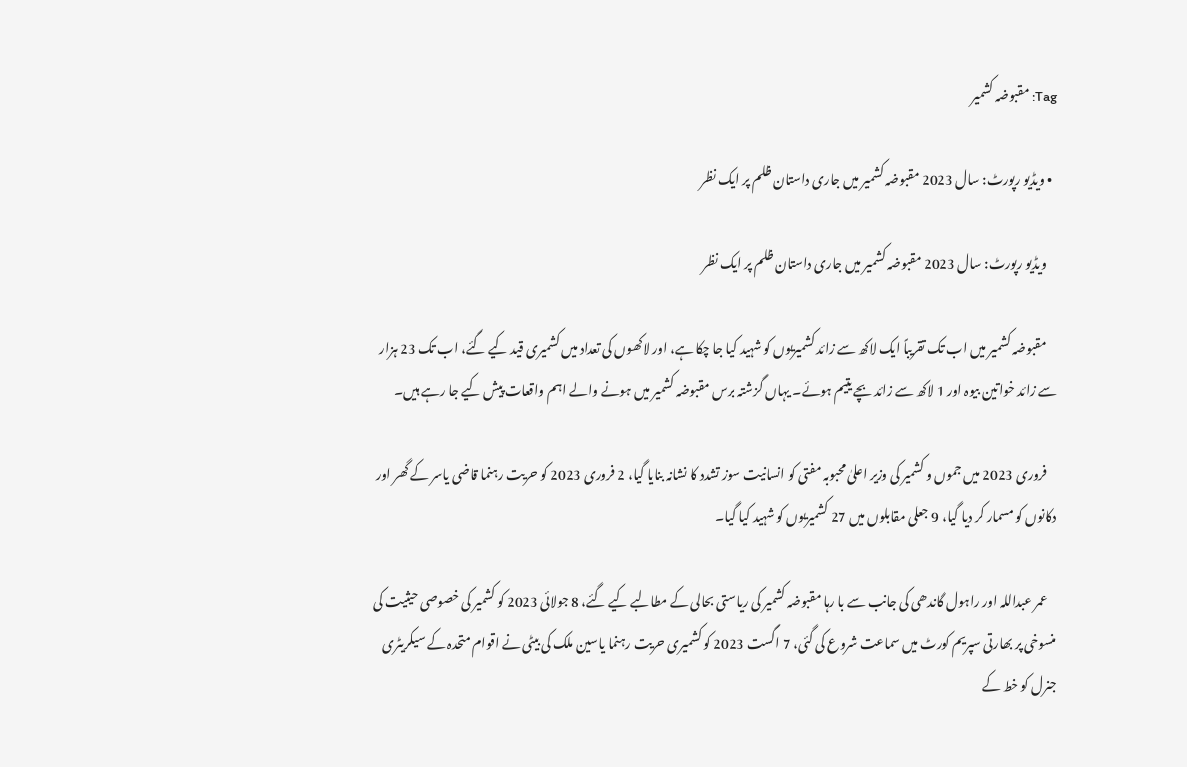Tag: مقبوضہ کشمیر

  • ویڈیو رپورٹ: سال 2023 مقبوضہ کشمیر میں جاری داستان ظلم پر ایک نظر

    ویڈیو رپورٹ: سال 2023 مقبوضہ کشمیر میں جاری داستان ظلم پر ایک نظر

    مقبوضہ کشمیر میں اب تک تقریباً ایک لاکھ سے زائد کشمیریوں کو شہید کیا جا چکا ہے، اور لاکھوں کی تعداد میں کشمیری قید کیے گئے، اب تک 23 ہزار سے زائد خواتین بیوہ اور 1 لاکھ سے زائد بچے یتیم ہوئے۔ یہاں گزشتہ برس مقبوضہ کشمیر میں ہونے والے اہم واقعات پیش کیے جا رہے ہیں۔

    فروری 2023 میں جموں و کشمیر کی وزیر اعلیٰ محبوبہ مفتی کو انسانیت سوز تشدد کا نشانہ بنایا گیا، 2 فروری 2023 کو حریت رہنما قاضی یاسر کے گھر اور دکانوں کو مسمار کر دیا گیا، 9 جعلی مقابلوں میں 27 کشمیریوں کو شہید کیا گیا۔

    عمر عبداللہ اور راہول گاندھی کی جانب سے با رہا مقبوضہ کشمیر کی ریاستی بحالی کے مطالبے کیے گئے، 8 جولائی 2023 کو کشمیر کی خصوصی حیثیت کی منسوخی پر بھارتی سپریم کورٹ میں سماعت شروع کی گئی، 7 اگست 2023 کو کشمیری حریت رہنما یاسین ملک کی بیٹی نے اقوام متحدہ کے سیکریٹری جنرل کو خط کے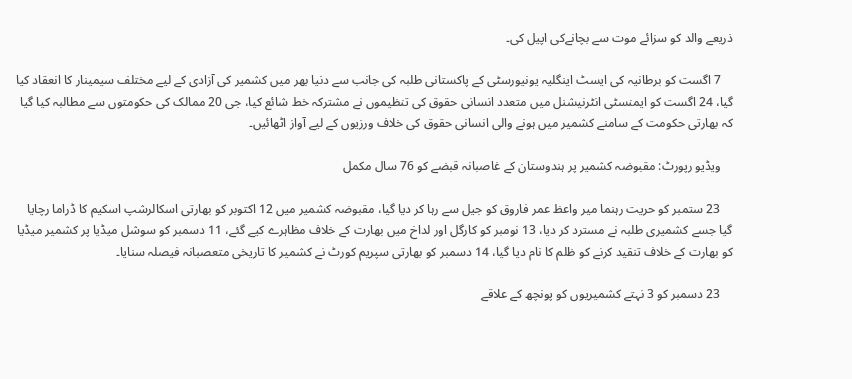ذریعے والد کو سزائے موت سے بچانےکی اپیل کی۔

    7 اگست کو برطانیہ کی ایسٹ اینگلیہ یونیورسٹی کے پاکستانی طلبہ کی جانب سے دنیا بھر میں کشمیر کی آزادی کے لیے مختلف سیمینار کا انعقاد کیا گیا، 24 اگست کو ایمنسٹی انٹرنیشنل میں متعدد انسانی حقوق کی تنظیموں نے مشترکہ خط شائع کیا، جی 20 ممالک کی حکومتوں سے مطالبہ کیا گیا کہ بھارتی حکومت کے سامنے کشمیر میں ہونے والی انسانی حقوق کی خلاف ورزیوں کے لیے آواز اٹھائیں۔

    ویڈیو رپورٹ: مقبوضہ کشمیر پر ہندوستان کے غاصبانہ قبضے کو 76 سال مکمل

    23 ستمبر کو حریت رہنما میر واعظ عمر فاروق کو جیل سے رہا کر دیا گیا، مقبوضہ کشمیر میں 12 اکتوبر کو بھارتی اسکالرشپ اسکیم کا ڈراما رچایا گیا جسے کشمیری طلبہ نے مسترد کر دیا، 13 نومبر کو کارگل اور لداخ میں بھارت کے خلاف مظاہرے کیے گئے، 11 دسمبر کو سوشل میڈیا پر کشمیر میڈیا کو بھارت کے خلاف تنقید کرنے کو ظلم کا نام دیا گیا، 14 دسمبر کو بھارتی سپریم کورٹ نے کشمیر کا تاریخی متعصبانہ فیصلہ سنایا۔

    23 دسمبر کو 3 نہتے کشمیریوں کو پونچھ کے علاقے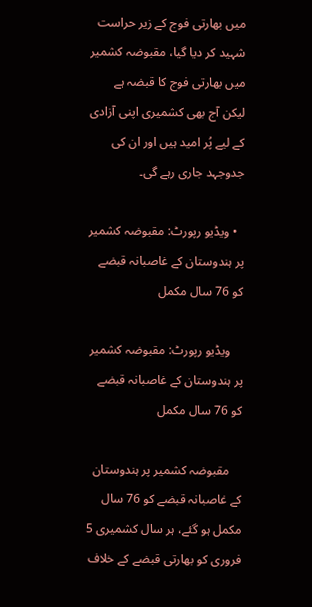میں بھارتی فوج کے زیر حراست شہید کر دیا گیا، مقبوضہ کشمیر میں بھارتی فوج کا قبضہ ہے لیکن آج بھی کشمیری اپنی آزادی کے لیے پُر امید ہیں اور ان کی جدوجہد جاری رہے گی۔

  • ویڈیو رپورٹ: مقبوضہ کشمیر پر ہندوستان کے غاصبانہ قبضے کو 76 سال مکمل

    ویڈیو رپورٹ: مقبوضہ کشمیر پر ہندوستان کے غاصبانہ قبضے کو 76 سال مکمل

    مقبوضہ کشمیر پر ہندوستان کے غاصبانہ قبضے کو 76 سال مکمل ہو گئے، ہر سال کشمیری 5 فروری کو بھارتی قبضے کے خلاف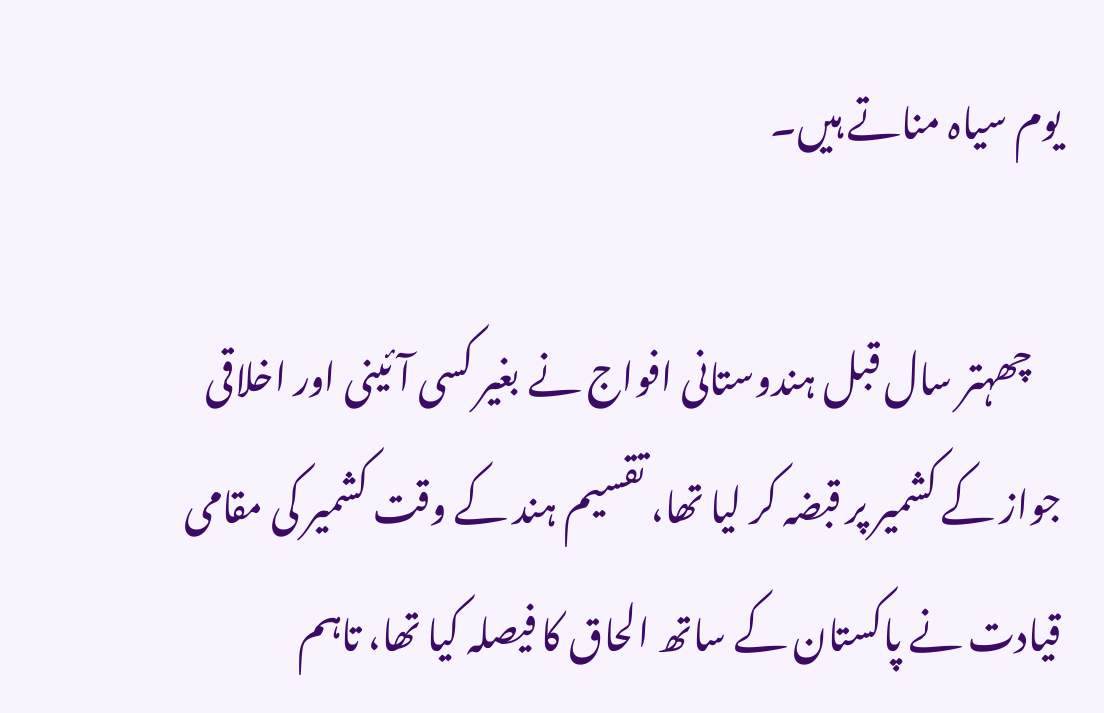یوم سیاہ مناتے ہیں۔

    چھہتر سال قبل ہندوستانی افواج نے بغیر کسی آئینی اور اخلاقی جواز کے کشمیر پر قبضہ کر لیا تھا، تقسیم ہند کے وقت کشمیر کی مقامی قیادت نے پاکستان کے ساتھ الحاق کا فیصلہ کیا تھا، تاہم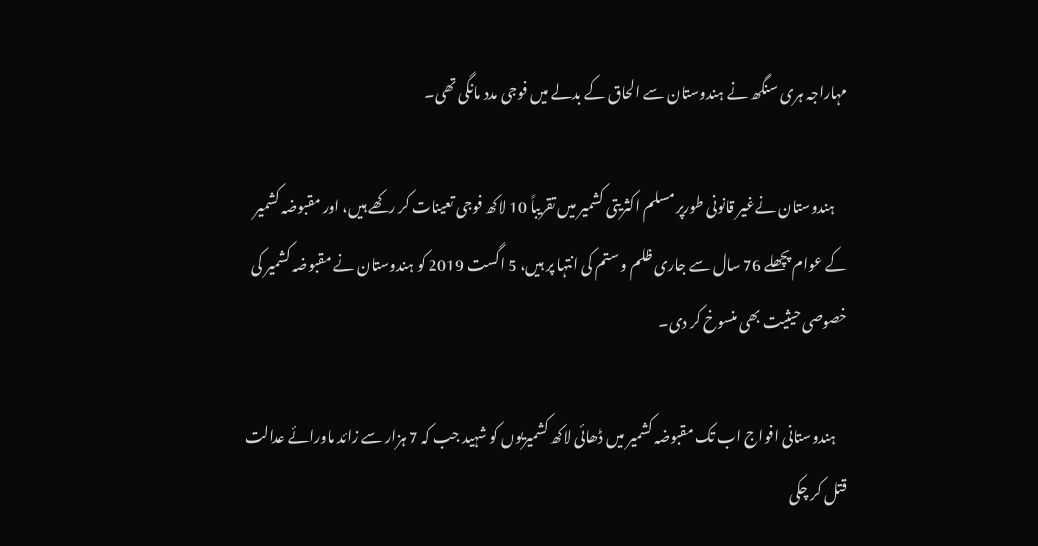مہاراجہ ہری سنگھ نے ہندوستان سے الحاق کے بدلے میں فوجی مدد مانگی تھی۔

    ہندوستان نےغیر قانونی طورپر مسلم اکثریتی کشمیر میں تقریباً 10 لاکھ فوجی تعینات کر رکھے ہیں، اور مقبوضہ کشمیر کے عوام پچھلے 76 سال سے جاری ظلم و ستم کی انتہا پر ہیں، 5 اگست 2019 کو ہندوستان نے مقبوضہ کشمیر کی خصوصی حیثیت بھی منسوخ کر دی۔

    ہندوستانی افواج اب تک مقبوضہ کشمیر میں ڈھائی لاکھ کشمیریوں کو شہید جب کہ 7 ہزار سے زائد ماورائے عدالت قتل کر چکی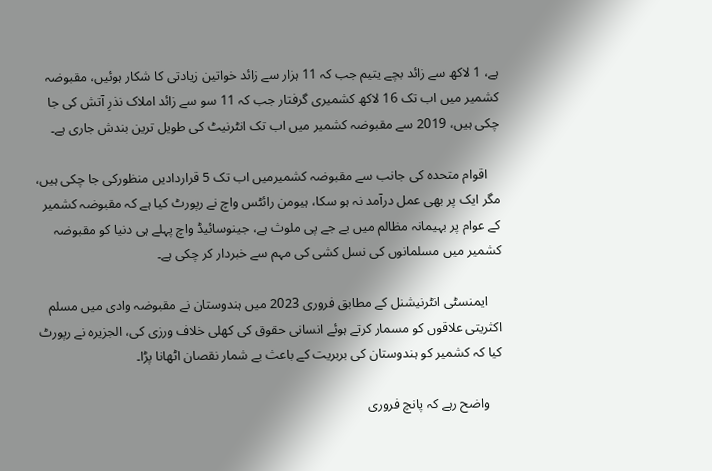ہے، 1 لاکھ سے زائد بچے یتیم جب کہ 11 ہزار سے زائد خواتین زیادتی کا شکار ہوئیں، مقبوضہ کشمیر میں اب تک 16 لاکھ کشمیری گرفتار جب کہ 11 سو سے زائد املاک نذرِ آتش کی جا چکی ہیں، 2019 سے مقبوضہ کشمیر میں اب تک انٹرنیٹ کی طویل ترین بندش جاری ہے۔

    اقوام متحدہ کی جانب سے مقبوضہ کشمیرمیں اب تک 5 قراردادیں منظورکی جا چکی ہیں، مگر ایک پر بھی عمل درآمد نہ ہو سکا، ہیومن رائٹس واچ نے رپورٹ کیا ہے کہ مقبوضہ کشمیر کے عوام پر بہیمانہ مظالم میں بے جے پی ملوث ہے، جینوسائیڈ واچ پہلے ہی دنیا کو مقبوضہ کشمیر میں مسلمانوں کی نسل کشی کی مہم سے خبردار کر چکی ہے۔

    ایمنسٹی انٹرنیشنل کے مطابق فروری 2023 میں ہندوستان نے مقبوضہ وادی میں مسلم اکثریتی علاقوں کو مسمار کرتے ہوئے انسانی حقوق کی کھلی خلاف ورزی کی، الجزیرہ نے رپورٹ کیا کہ کشمیر کو ہندوستان کی بربریت کے باعث بے شمار نقصان اٹھانا پڑا۔

    واضح رہے کہ پانچ فروری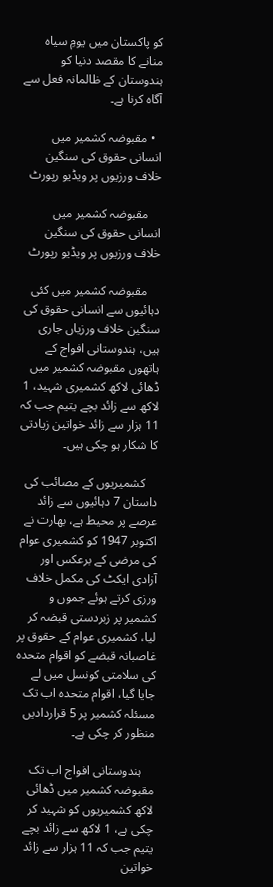کو پاکستان میں یومِ سیاہ منانے کا مقصد دنیا کو ہندوستان کے ظالمانہ فعل سے آگاہ کرنا ہے۔

  • مقبوضہ کشمیر میں انسانی حقوق کی سنگین خلاف ورزیوں پر ویڈیو رپورٹ

    مقبوضہ کشمیر میں انسانی حقوق کی سنگین خلاف ورزیوں پر ویڈیو رپورٹ

    مقبوضہ کشمیر میں کئی دہائیوں سے انسانی حقوق کی سنگین خلاف ورزیاں جاری ہیں، ہندوستانی افواج کے ہاتھوں مقبوضہ کشمیر میں ڈھائی لاکھ کشمیری شہید، 1 لاکھ سے زائد بچے یتیم جب کہ 11 ہزار سے زائد خواتین زیادتی کا شکار ہو چکی ہیں۔

    کشمیریوں کے مصائب کی داستان 7 دہائیوں سے زائد عرصے پر محیط ہے، بھارت نے اکتوبر 1947 کو کشمیری عوام کی مرضی کے برعکس اور آزادی ایکٹ کی مکمل خلاف ورزی کرتے ہوئے جموں و کشمیر پر زبردستی قبضہ کر لیا، کشمیری عوام کے حقوق پر غاصبانہ قبضے کو اقوام متحدہ کی سلامتی کونسل میں لے جایا گیا، اقوام متحدہ اب تک مسئلہ کشمیر پر 5 قراردادیں منظور کر چکی ہے۔

    ہندوستانی افواج اب تک مقبوضہ کشمیر میں ڈھائی لاکھ کشمیریوں کو شہید کر چکی ہے، 1 لاکھ سے زائد بچے یتیم جب کہ 11 ہزار سے زائد خواتین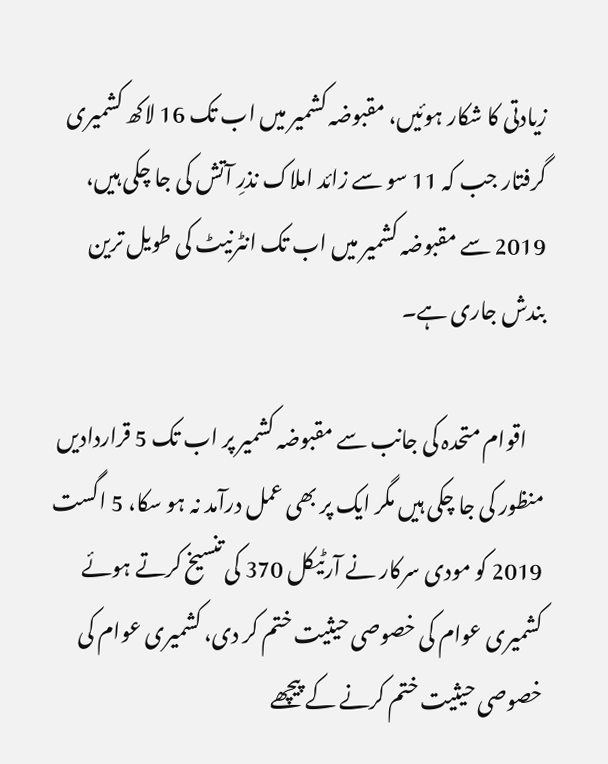زیادتی کا شکار ہوئیں، مقبوضہ کشمیر میں اب تک 16 لاکھ کشمیری گرفتار جب کہ 11 سو سے زائد املاک نذرِ آتش کی جا چکی ہیں، 2019 سے مقبوضہ کشمیر میں اب تک انٹرنیٹ کی طویل ترین بندش جاری ہے۔

    اقوام متحدہ کی جانب سے مقبوضہ کشمیر پر اب تک 5 قراردادیں منظور کی جا چکی ہیں مگر ایک پر بھی عمل درآمد نہ ہو سکا، 5 اگست 2019 کو مودی سرکار نے آرٹیکل 370 کی تنسیخ کرتے ہوئے کشمیری عوام کی خصوصی حیثیت ختم کر دی، کشمیری عوام کی خصوصی حیثیت ختم کرنے کے پیچھے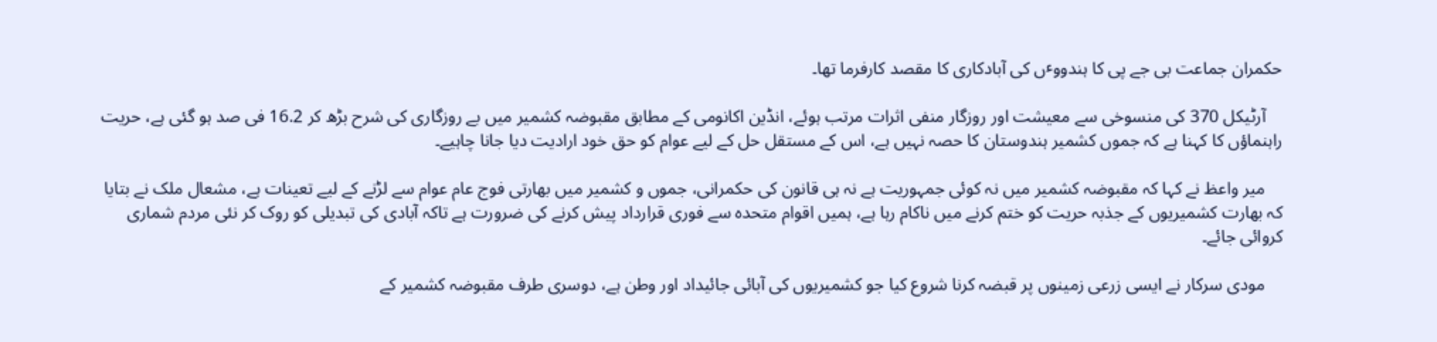حکمران جماعت بی جے پی کا ہندووٴں کی آبادکاری کا مقصد کارفرما تھا۔

    آرٹیکل 370 کی منسوخی سے معیشت اور روزگار منفی اثرات مرتب ہوئے، انڈین اکانومی کے مطابق مقبوضہ کشمیر میں بے روزگاری کی شرح بڑھ کر 16.2 فی صد ہو گئی ہے، حریت راہنماؤں کا کہنا ہے کہ جموں کشمیر ہندوستان کا حصہ نہیں ہے، اس کے مستقل حل کے لیے عوام کو حق خود ارادیت دیا جانا چاہیے۔

    میر واعظ نے کہا کہ مقبوضہ کشمیر میں نہ کوئی جمہوریت ہے نہ ہی قانون کی حکمرانی، جموں و کشمیر میں بھارتی فوج عام عوام سے لڑنے کے لیے تعینات ہے، مشعال ملک نے بتایا کہ بھارت کشمیریوں کے جذبہ حریت کو ختم کرنے میں ناکام رہا ہے، ہمیں اقوام متحدہ سے فوری قرارداد پیش کرنے کی ضرورت ہے تاکہ آبادی کی تبدیلی کو روک کر نئی مردم شماری کروائی جائے۔

    مودی سرکار نے ایسی زرعی زمینوں پر قبضہ کرنا شروع کیا جو کشمیریوں کی آبائی جائیداد اور وطن ہے، دوسری طرف مقبوضہ کشمیر کے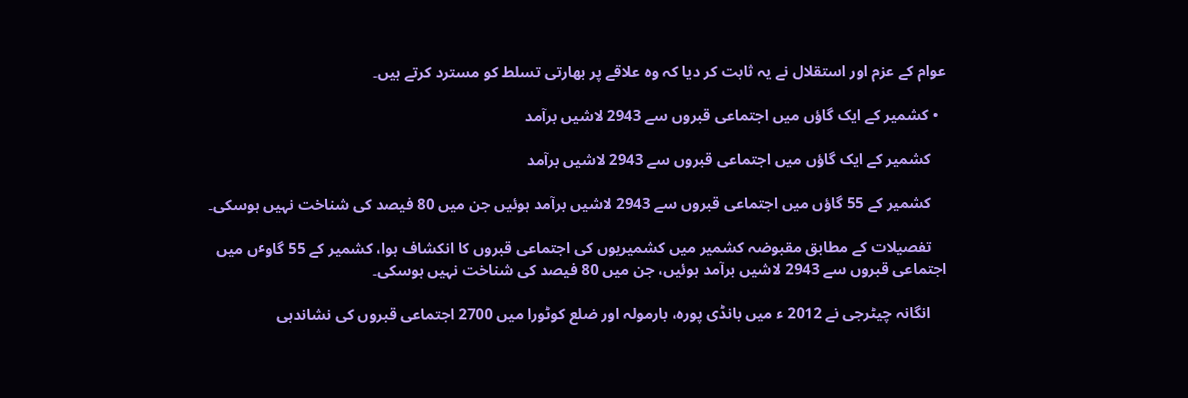عوام کے عزم اور استقلال نے یہ ثابت کر دیا کہ وہ علاقے پر بھارتی تسلط کو مسترد کرتے ہیں۔

  • کشمیر کے ایک گاؤں میں اجتماعی قبروں سے 2943 لاشیں برآمد

    کشمیر کے ایک گاؤں میں اجتماعی قبروں سے 2943 لاشیں برآمد

    کشمیر کے 55 گاؤں میں اجتماعی قبروں سے 2943 لاشیں برآمد ہوئیں جن میں 80 فیصد کی شناخت نہیں ہوسکی۔

    تفصیلات کے مطابق مقبوضہ کشمیر میں کشمیریوں کی اجتماعی قبروں کا انکشاف ہوا، کشمیر کے 55 گاوٴں میں اجتماعی قبروں سے 2943 لاشیں برآمد ہوئیں، جن میں 80 فیصد کی شناخت نہیں ہوسکی۔

    انگانہ چیٹرجی نے 2012 ء میں بانڈی پورہ، بارمولہ اور ضلع کوٹورا میں 2700 اجتماعی قبروں کی نشاندہی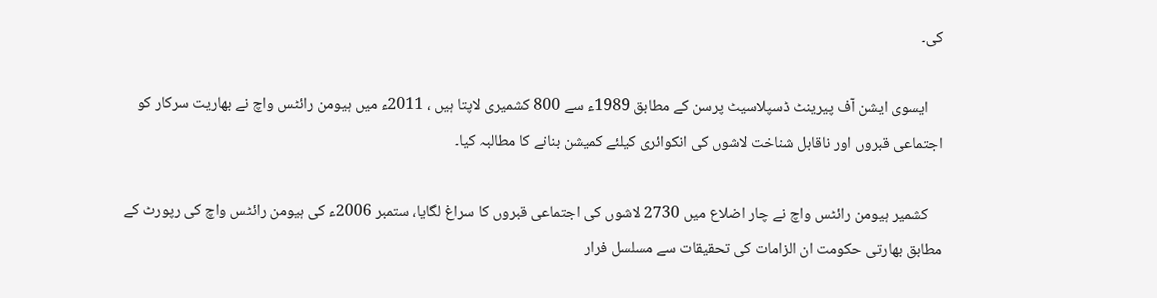کی۔

    ایسوی ایشن آف پیرینٹ ڈسپلاسیٹ پرسن کے مطابق 1989ء سے 800 کشمیری لاپتا ہیں ، 2011ء میں ہیومن رائٹس واچ نے بھاریت سرکار کو اجتماعی قبروں اور ناقابل شناخت لاشوں کی انکوائری کیلئے کمیشن بنانے کا مطالبہ کیا۔

    کشمیر ہیومن رائٹس واچ نے چار اضلاع میں 2730 لاشوں کی اجتماعی قبروں کا سراغ لگایا، ستمبر 2006ء کی ہیومن رائٹس واچ کی رپورٹ کے مطابق بھارتی حکومت ان الزامات کی تحقیقات سے مسلسل فرار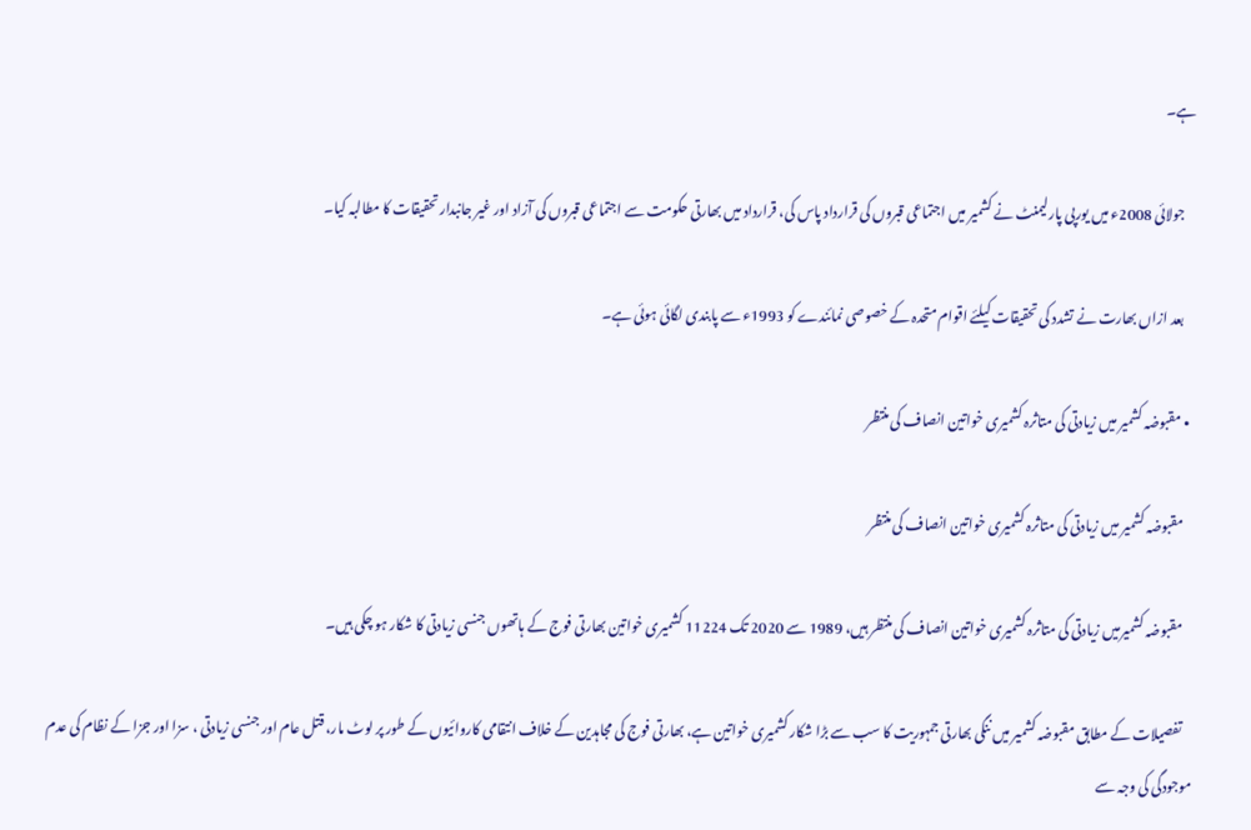ہے۔

    جولائی 2008ء میں یورپی پارلیمنٹ نے کشمیر میں اجتماعی قبروں کی قرارداد پاس کی، قرارداد میں بھارتی حکومت سے اجتماعی قبروں کی آزاد اور غیر جانبدار تحقیقات کا مطالبہ کیا۔

    بعد ازاں بھارت نے تشدد کی تحقیقات کیلئے اقوام متحدہ کے خصوصی نمائندے کو 1993ء سے پابندی لگائی ہوئی ہے۔

  • مقبوضہ کشمیر میں زیادتی کی متاثرہ کشمیری خواتین انصاف کی منتظر

    مقبوضہ کشمیر میں زیادتی کی متاثرہ کشمیری خواتین انصاف کی منتظر

    مقبوضہ کشمیرمیں زیادتی کی متاثرہ کشمیری خواتین انصاف کی منتظر ہیں، 1989 سے 2020 تک 11224 کشمیری خواتین بھارتی فوج کے ہاتھوں جنسی زیادتی کا شکار ہو چکی ہیں۔

    تفصیلات کے مطابق مقبوضہ کشمیر میں ننگی بھارتی جمہوریت کا سب سے بڑا شکار کشمیری خواتین ہے، بھارتی فوج کی مجاہدین کے خلاف انتقامی کاروائیوں کے طور پر لوٹ مار، قتل عام اور جنسی زیادتی ، سزا اور جزا کے نظام کی عدم موجودگی کی وجہ سے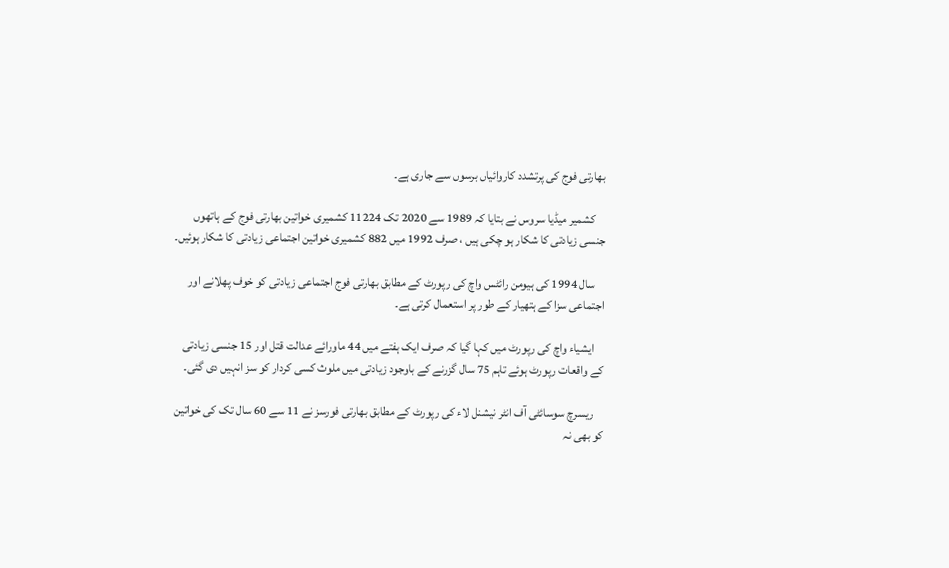بھارتی فوج کی پرتشدد کاروائیاں برسوں سے جاری ہے۔

    کشمیر میڈیا سروس نے بتایا کہ 1989 سے 2020 تک 11224 کشمیری خواتین بھارتی فوج کے ہاتھوں جنسی زیادتی کا شکار ہو چکی ہیں ، صرف 1992 میں 882 کشمیری خواتین اجتماعی زیادتی کا شکار ہوئیں۔

    سال 1994 کی ہیومن رائٹس واچ کی رپورٹ کے مطابق بھارتی فوج اجتماعی زیادتی کو خوف پھلانے اور اجتماعی سزا کے ہتھیار کے طور پر استعمال کرتی ہے۔

    ایشیاء واچ کی رپورٹ میں کہا گیا کہ صرف ایک ہفتے میں 44 ماورائے عدالت قتل اور 15 جنسی زیادتی کے واقعات رپورٹ ہوئے تاہم 75 سال گزرنے کے باوجود زیادتی میں ملوث کسی کردار کو سز انہیں دی گئی۔

    ریسرچ سوسائٹی آف انٹر نیشنل لاء کی رپورٹ کے مطابق بھارتی فورسز نے 11 سے 60 سال تک کی خواتین کو بھی نہ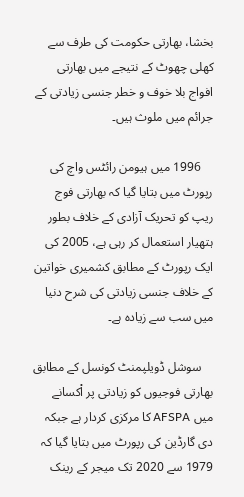بخشا، بھارتی حکومت کی طرف سے کھلی چھوٹ کے نتیجے میں بھارتی افواج بلا خوف و خطر جنسی زیادتی کے جرائم میں ملوث ہیں۔

    1996 میں ہیومن رائٹس واچ کی رپورٹ میں بتایا گیا کہ بھارتی فوج ریپ کو تحریک آزادی کے خلاف بطور ہتھیار استعمال کر رہی ہے، 2005 کی ایک رپورٹ کے مطابق کشمیری خواتین کے خلاف جنسی زیادتی کی شرح دنیا میں سب سے زیادہ ہے۔

    سوشل ڈویلپمنٹ کونسل کے مطابق بھارتی فوجیوں کو زیادتی پر اْکسانے میں AFSPA کا مرکزی کردار ہے جبکہ دی گارڈین کی رپورٹ میں بتایا گیا کہ 1979 سے 2020 تک میجر کے رینک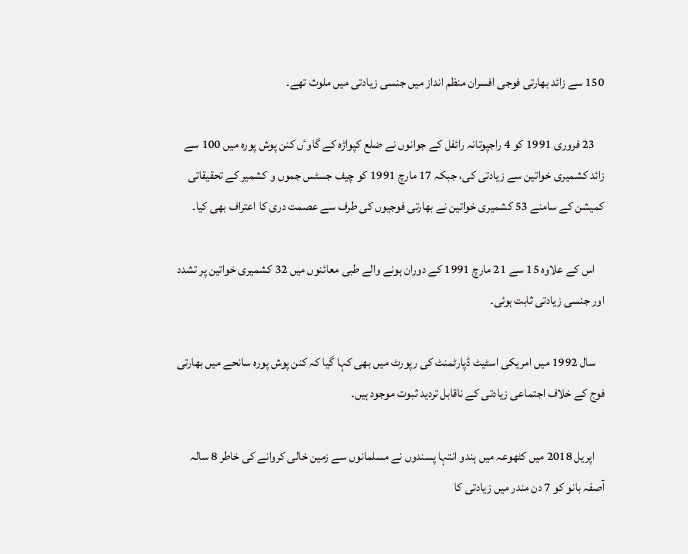150 سے زائد بھارتی فوجی افسران منظم انداز میں جنسی زیادتی میں ملوث تھے۔

    23 فروری 1991 کو 4 راجپوتانہ رائفل کے جوانوں نے ضلع کپواڑہ کے گاوٴں کنن پوش پورہ میں 100 سے زائد کشمیری خواتین سے زیادتی کی، جبکہ 17 مارچ 1991 کو چیف جسٹس جموں و کشمیر کے تحقیقاتی کمیشن کے سامنے 53 کشمیری خواتین نے بھارتی فوجیوں کی طرف سے عصمت دری کا اعتراف بھی کیا۔

    اس کے علاوہ 15 سے 21 مارچ 1991 کے دوران ہونے والے طبی معائنوں میں 32 کشمیری خواتین پر تشدد اور جنسی زیادتی ثابت ہوئی۔

    سال 1992 میں امریکی اسٹیٹ ڈپارٹمنٹ کی رپورٹ میں بھی کہا گیا کہ کنن پوش پورہ سانحے میں بھارتی فوج کے خلاف اجتماعی زیادتی کے ناقابل تردید ثبوت موجود ہیں۔

    اپریل 2018 میں کٹھوعہ میں ہندو انتہا پسندوں نے مسلمانوں سے زمین خالی کروانے کی خاطر 8 سالہ آصفہ بانو کو 7 دن مندر میں زیادتی کا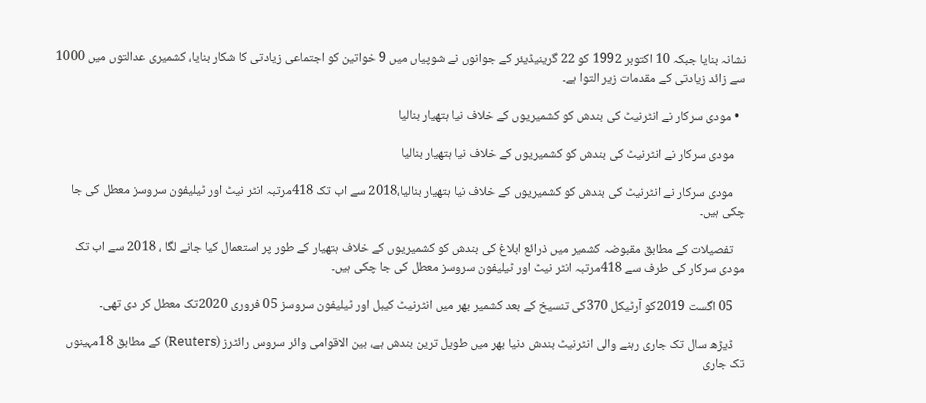نشانہ بنایا جبکہ 10 اکتوبر 1992 کو 22 گرینیڈیئر کے جوانوں نے شوپیاں میں 9 خواتین کو اجتماعی زیادتی کا شکار بنایا، کشمیری عدالتوں میں 1000 سے زائد زیادتی کے مقدمات زیر التوا ہے۔

  • مودی سرکار نے انٹرنیٹ کی بندش کو کشمیریوں کے خلاف نیا ہتھیار بنالیا

    مودی سرکار نے انٹرنیٹ کی بندش کو کشمیریوں کے خلاف نیا ہتھیار بنالیا

    مودی سرکار نے انٹرنیٹ کی بندش کو کشمیریوں کے خلاف نیا ہتھیار بنالیا،2018 سے اب تک 418مرتبہ انٹر نیٹ اور ٹیلیفون سروسز معطل کی جا چکی ہیں۔

    تفصیلات کے مطابق مقبوضہ کشمیر میں ذرائع ابلاغ کی بندش کو کشمیریوں کے خلاف ہتھیار کے طور پر استعمال کیا جانے لگا ، 2018 سے اب تک مودی سرکار کی طرف سے 418مرتبہ انٹر نیٹ اور ٹیلیفون سروسز معطل کی جا چکی ہیں۔

    05 اگست 2019کو آرٹیکل 370کی تنسیخ کے بعد کشمیر بھر میں انٹرنیٹ کیبل اور ٹیلیفون سروسز 05 فروری 2020تک معطل کر دی تھی۔

    ڈیڑھ سال تک جاری رہنے والی انٹرنیٹ بندش دنیا بھر میں طویل ترین بندش ہے، بین الاقوامی وائر سروس رائٹرز (Reuters) کے مطابق 18مہینوں تک جاری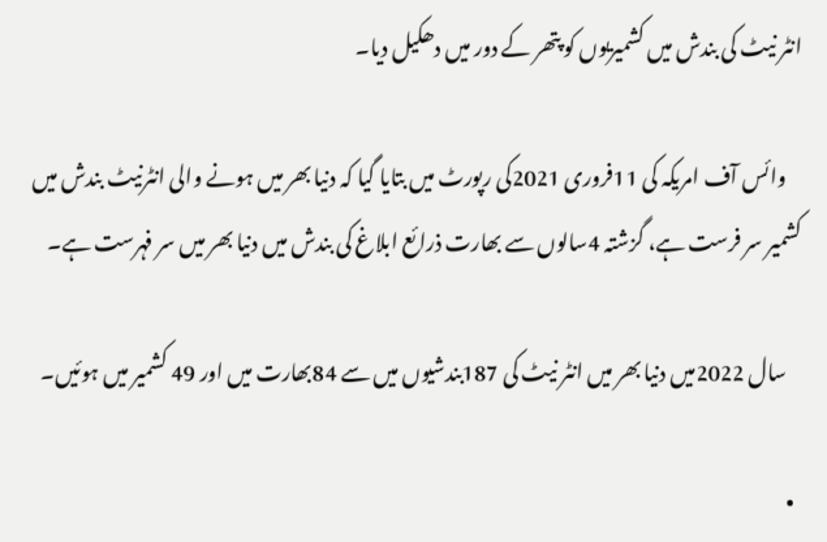انٹر نیٹ کی بندش میں کشمیریوں کو پتھر کے دور میں دھکیل دیا۔

    وائس آف امریکہ کی 11فروری 2021کی رپورٹ میں بتایا گیا کہ دنیا بھر میں ہونے والی انٹرنیٹ بندش میں کشمیر سر فرست ہے، گزشتہ 4سالوں سے بھارت ذرائع ابلاغ کی بندش میں دنیا بھر میں سر فہرست ہے۔

    سال 2022میں دنیا بھر میں انٹر نیٹ کی 187بندشیوں میں سے 84بھارت میں اور 49 کشمیر میں ہوئیں۔

  •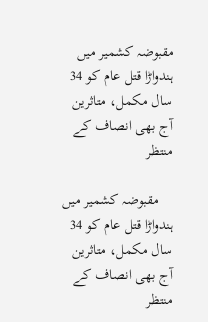مقبوضہ کشمیر میں ہندواڑا قتل عام کو 34 سال مکمل، متاثرین آج بھی انصاف کے منتظر

    مقبوضہ کشمیر میں ہندواڑا قتل عام کو 34 سال مکمل، متاثرین آج بھی انصاف کے منتظر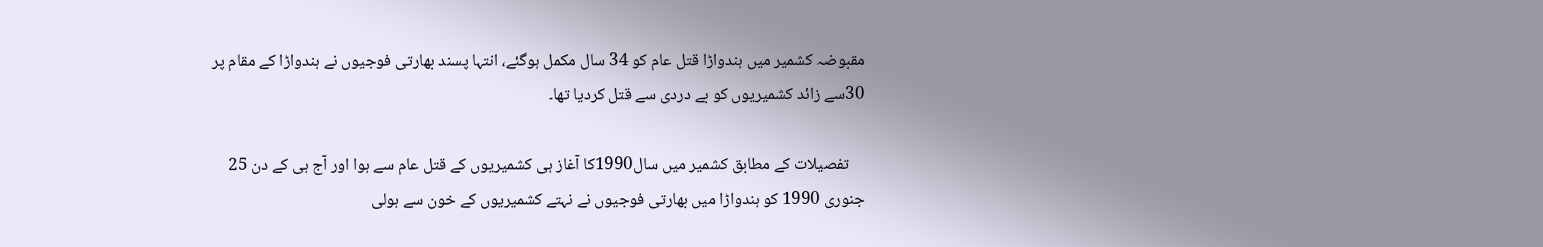مقبوضہ کشمیر میں ہندواڑا قتل عام کو 34 سال مکمل ہوگئے، انتہا پسند بھارتی فوجیوں نے ہندواڑا کے مقام پر 30سے زائد کشمیریوں کو بے دردی سے قتل کردیا تھا۔

    تفصیلات کے مطابق کشمیر میں سال1990کا آغاز ہی کشمیریوں کے قتل عام سے ہوا اور آج ہی کے دن 25 جنوری 1990 کو ہندواڑا میں بھارتی فوجیوں نے نہتے کشمیریوں کے خون سے ہولی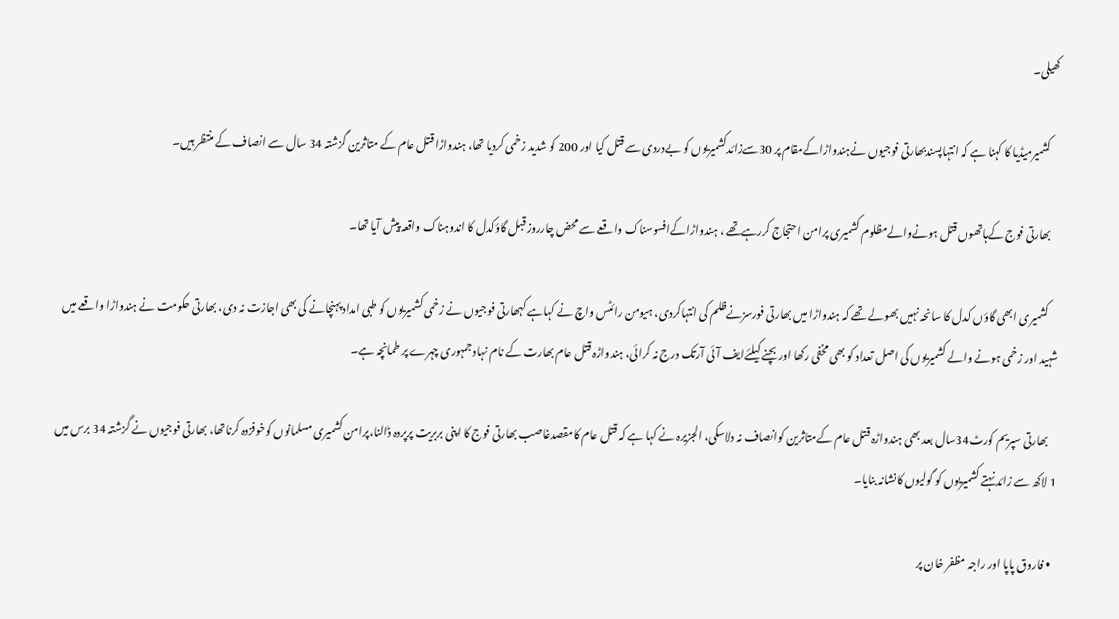کھیلی۔

    کشمیرمیڈیا کا کہنا ہے کہ انتہاپسندبھارتی فوجیوں نےہندواڑاکےمقام پر 30سےزائدکشمیریوں کو بےدردی سے قتل کیا اور 200 کو شدید زخمی کردیا تھا، ہندواڑا قتل عام کے متاثرین گزشتہ 34 سال سے انصاف کے منتظر ہیں۔

    بھارتی فوج کےہاتھوں قتل ہونےوالےمظلوم کشمیری پرامن احتجاج کررہےتھے ، ہندواڑاکےافسوسناک واقعے سے محض چارروز قبل گاؤکدل کا اندوہناک واقعہ پیش آیا تھا۔

    کشمیری ابھی گاؤں کدل کا سانحہ نہیں بھولے تھے کہ ہندواڑا میں بھارتی فورسزنےظلم کی انتہاکردی، ہیومن رائٹس واچ نے کہاہے کہھارتی فوجیوں نے زخمی کشمیریوں کو طبی امداد پہنچانے کی بھی اجازت نہ دی، بھارتی حکومت نے ہندواڑا واقعے میں شہید اور زخمی ہونے والے کشمیریوں کی اصل تعداد کو بھی مخفی رکھا اور بچنے کیلئےایف آئی آرتک درج نہ کرائی، ہندواڑہ قتل عام بھارت کے نام نہاد جمہوری چہرے پر طمانچہ ہے۔

    بھارتی سپریم کورٹ34سال بعد بھی ہندواڑہ قتل عام کےمتاثرین کوانصاف نہ دلاسکی، الجزیرہ نے کہا ہے کہ قتل عام کامقصدغاصب بھارتی فوج کا اپنی بربریت پرپردہ ڈالنا،پرامن کشمیری مسلمانوں کوخوفزدہ کرناتھا، بھارتی فوجیوں نے گزشتہ 34 برس میں 1 لاکھ سے زائد نہتے کشمیریوں کو گولیوں کانشانہ بنایا۔

  • فاروق پاپا اور راجہ مظفر خان پر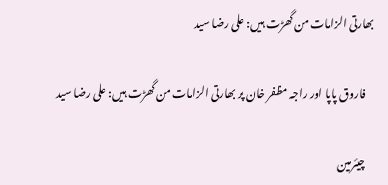بھارتی الزامات من گھڑت ہیں: علی رضا سید

    فاروق پاپا اور راجہ مظفر خان پر بھارتی الزامات من گھڑت ہیں: علی رضا سید

    چیئرمین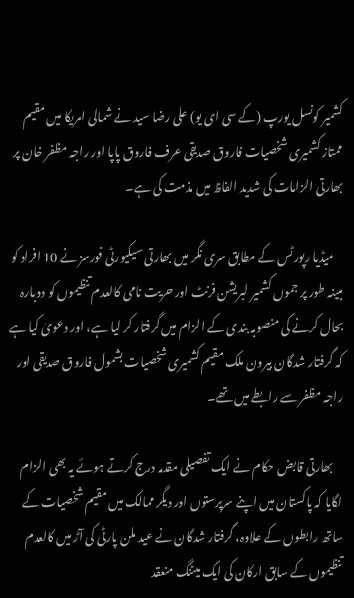کشمیر کونسل یورپ (کے سی ای یو) علی رضا سید نے شمالی امریکا میں مقیم ممتاز کشمیری شخصیات فاروق صدیقی عرف فاروق پاپا اور راجہ مظفر خان پر بھارتی الزامات کی شدید الفاظ میں مذمت کی ہے۔

    میڈیا رپورٹس کے مطابق سری نگر میں بھارتی سیکیورٹی فورسز نے 10 افراد کو مبینہ طور پر جموں کشمیر لبریشن فرنٹ اور حریت نامی کالعدم تنظیموں کو دوبارہ بحال کرنے کی منصوبہ بندی کے الزام میں گرفتار کر لیا ہے، اور دعویٰ کیا ہے کہ گرفتار شدگان بیرون ملک مقیم کشمیری شخصیات بشمول فاروق صدیقی اور راجہ مظفر سے رابطے میں تھے۔

    بھارتی قابض حکام نے ایک تفصیلی مقدمہ درج کرتے ہوئے یہ بھی الزام لگایا کہ پاکستان میں اپنے سرپرستوں اور دیگر ممالک میں مقیم شخصیات کے ساتھ رابطوں کے علاوہ، گرفتار شدگان نے عید ملن پارٹی کی آڑ میں کالعدم تنظیموں کے سابق ارکان کی ایک میٹنگ منعقد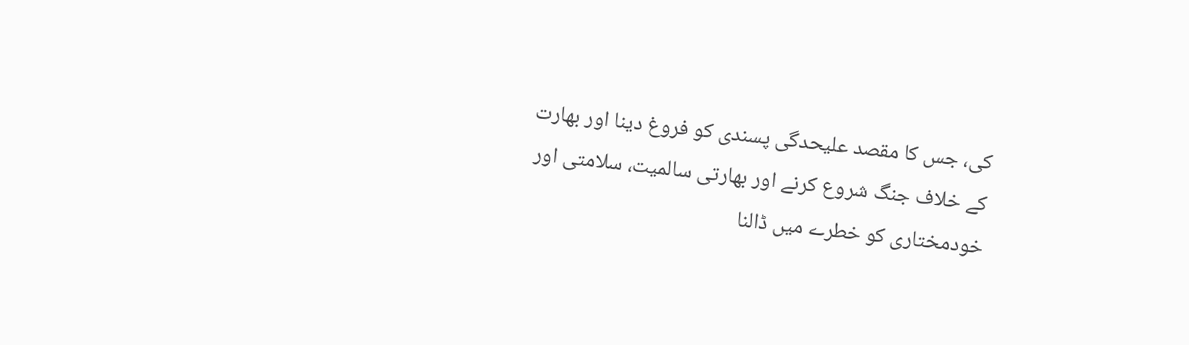کی، جس کا مقصد علیحدگی پسندی کو فروغ دینا اور بھارت کے خلاف جنگ شروع کرنے اور بھارتی سالمیت، سلامتی اور خودمختاری کو خطرے میں ڈالنا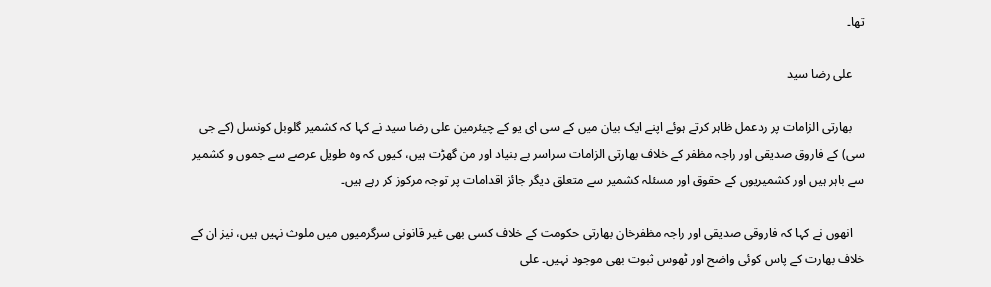تھا۔

    علی رضا سید

    بھارتی الزامات پر ردعمل ظاہر کرتے ہوئے اپنے ایک بیان میں کے سی ای یو کے چیئرمین علی رضا سید نے کہا کہ کشمیر گلوبل کونسل (کے جی سی) کے فاروق صدیقی اور راجہ مظفر کے خلاف بھارتی الزامات سراسر بے بنیاد اور من گھڑت ہیں، کیوں کہ وہ طویل عرصے سے جموں و کشمیر سے باہر ہیں اور کشمیریوں کے حقوق اور مسئلہ کشمیر سے متعلق دیگر جائز اقدامات پر توجہ مرکوز کر رہے ہیں۔

    انھوں نے کہا کہ فاروقی صدیقی اور راجہ مظفرخان بھارتی حکومت کے خلاف کسی بھی غیر قانونی سرگرمیوں میں ملوث نہیں ہیں، نیز ان کے خلاف بھارت کے پاس کوئی واضح اور ٹھوس ثبوت بھی موجود نہیں۔ علی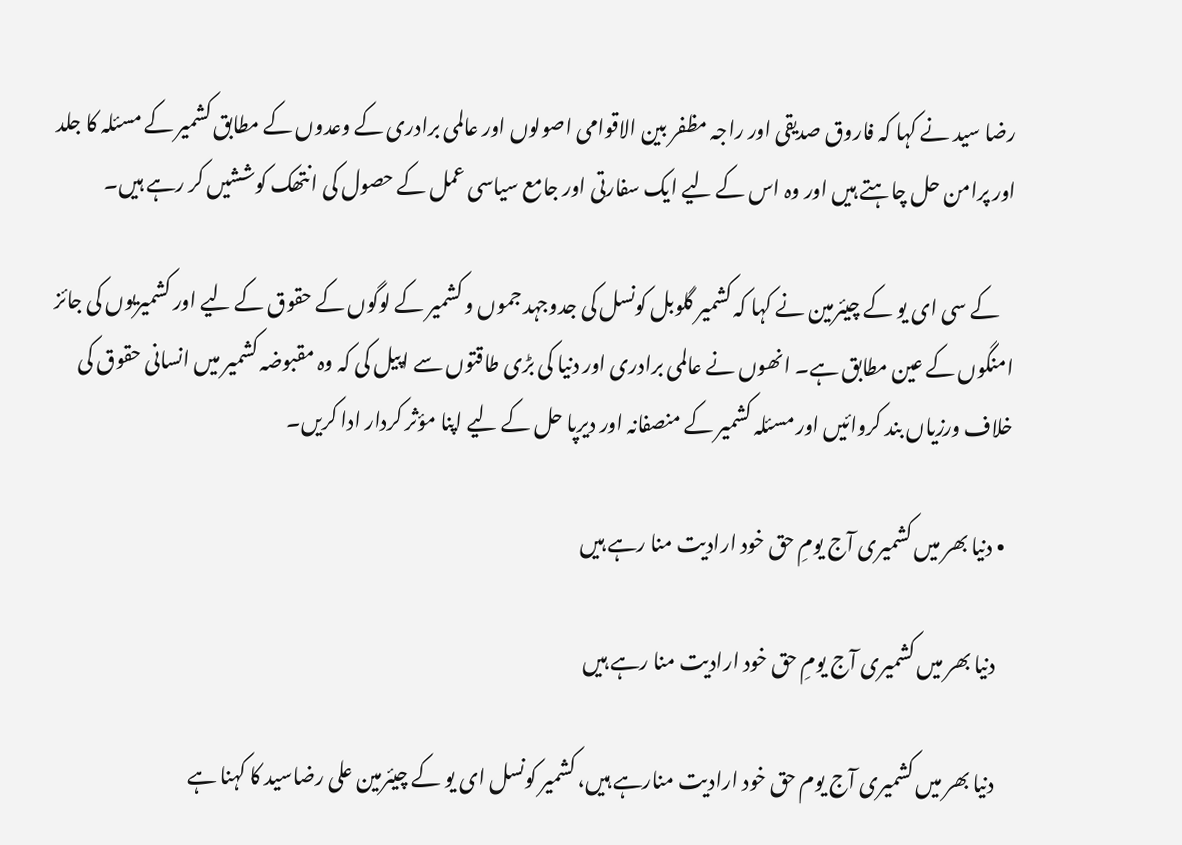رضا سید نے کہا کہ فاروق صدیقی اور راجہ مظفر بین الاقوامی اصولوں اور عالمی برادری کے وعدوں کے مطابق کشمیر کے مسئلہ کا جلد اور پرامن حل چاہتے ہیں اور وہ اس کے لیے ایک سفارتی اور جامع سیاسی عمل کے حصول کی انتھک کوششیں کر رہے ہیں۔

    کے سی ای یو کے چیئرمین نے کہا کہ کشمیر گلوبل کونسل کی جدوجہد جموں و کشمیر کے لوگوں کے حقوق کے لیے اور کشمیریوں کی جائز امنگوں کے عین مطابق ہے۔ انھوں نے عالمی برادری اور دنیا کی بڑی طاقتوں سے اپیل کی کہ وہ مقبوضہ کشمیر میں انسانی حقوق کی خلاف ورزیاں بند کروائیں اور مسئلہ کشمیر کے منصفانہ اور دیرپا حل کے لیے اپنا مؤثر کردار ادا کریں۔

  • دنیا بھر میں کشمیری آج یومِ حق خود ارادیت منا رہے ہیں

    دنیا بھر میں کشمیری آج یومِ حق خود ارادیت منا رہے ہیں

    دنیا بھر میں کشمیری آج یوم حق خود ارادیت منارہے ہیں، کشمیر کونسل ای یو کے چیئرمین علی رضاسید کا کہنا ہے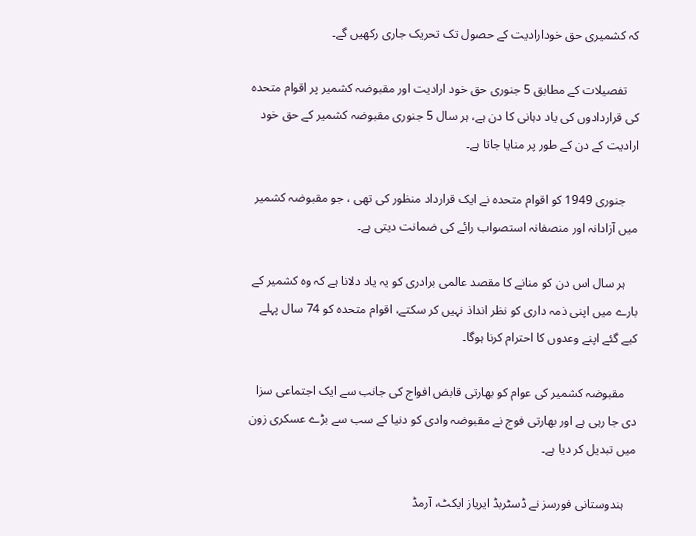کہ کشمیری حق خودارادیت کے حصول تک تحریک جاری رکھیں گے۔

    تفصیلات کے مطابق 5 جنوری حق خود ارادیت اور مقبوضہ کشمیر پر اقوام متحدہ کی قراردادوں کی یاد دہانی کا دن ہے، ہر سال 5 جنوری مقبوضہ کشمیر کے حق خود ارادیت کے دن کے طور پر منایا جاتا ہے۔

    جنوری 1949 کو اقوام متحدہ نے ایک قرارداد منظور کی تھی ، جو مقبوضہ کشمیر میں آزادانہ اور منصفانہ استصواب رائے کی ضمانت دیتی ہے۔

    ہر سال اس دن کو منانے کا مقصد عالمی برادری کو یہ یاد دلانا ہے کہ وہ کشمیر کے بارے میں اپنی ذمہ داری کو نظر انداذ نہیں کر سکتے، اقوام متحدہ کو 74 سال پہلے کیے گئے اپنے وعدوں کا احترام کرنا ہوگا۔

    مقبوضہ کشمیر کی عوام کو بھارتی قابض افواج کی جانب سے ایک اجتماعی سزا دی جا رہی ہے اور بھارتی فوج نے مقبوضہ وادی کو دنیا کے سب سے بڑے عسکری زون میں تبدیل کر دیا ہے۔

    ہندوستانی فورسز نے ڈسٹربڈ ایریاز ایکٹ، آرمڈ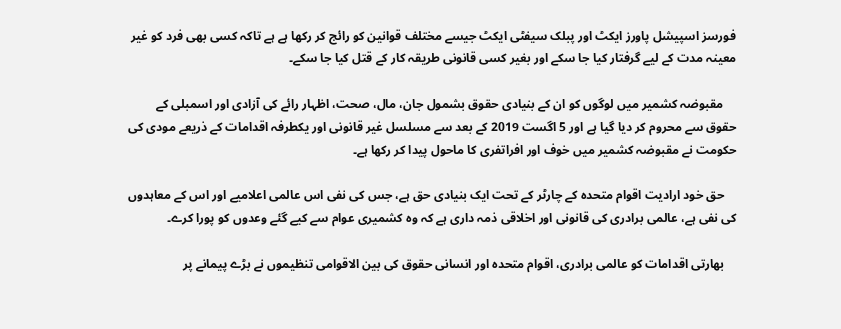فورسز اسپیشل پاورز ایکٹ اور پبلک سیفٹی ایکٹ جیسے مختلف قوانین کو رائج کر رکھا ہے ہے تاکہ کسی بھی فرد کو غیر معینہ مدت کے لیے گرفتار کیا جا سکے اور بغیر کسی قانونی طریقہ کار کے قتل کیا جا سکے۔

    مقبوضہ کشمیر میں لوگوں کو ان کے بنیادی حقوق بشمول جان، مال، صحت، اظہار رائے کی آزادی اور اسمبلی کے حقوق سے محروم کر دیا گیا ہے اور 5 اگست 2019 کے بعد سے مسلسل غیر قانونی اور یکطرفہ اقدامات کے ذریعے مودی کی حکومت نے مقبوضہ کشمیر میں خوف اور افراتفری کا ماحول پیدا کر رکھا ہے۔

    حق خود ارادیت اقوام متحدہ کے چارٹر کے تحت ایک بنیادی حق ہے، جس کی نفی اس عالمی اعلامیے اور اس کے معاہدوں کی نفی ہے، عالمی برادری کی قانونی اور اخلاقی ذمہ داری ہے کہ وہ کشمیری عوام سے کیے گئے وعدوں کو پورا کرے۔

    بھارتی اقدامات کو عالمی برادری، اقوام متحدہ اور انسانی حقوق کی بین الاقوامی تنظیموں نے بڑے پیمانے پر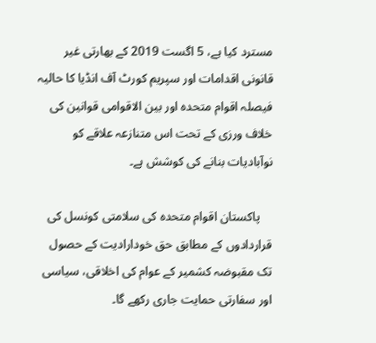مسترد کیا ہے، 5 اگست 2019 کے بھارتی غیر قانونی اقدامات اور سپریم کورٹ آف انڈیا کا حالیہ فیصلہ اقوام متحدہ اور بین الاقوامی قوانین کی خلاف ورزی کے تحت اس متنازعہ علاقے کو نوآبادیات بنانے کی کوشش ہے۔

    پاکستان اقوام متحدہ کی سلامتی کونسل کی قراردادوں کے مطابق حق خودارادیت کے حصول تک مقبوضہ کشمیر کے عوام کی اخلاقی، سیاسی اور سفارتی حمایت جاری رکھے گا۔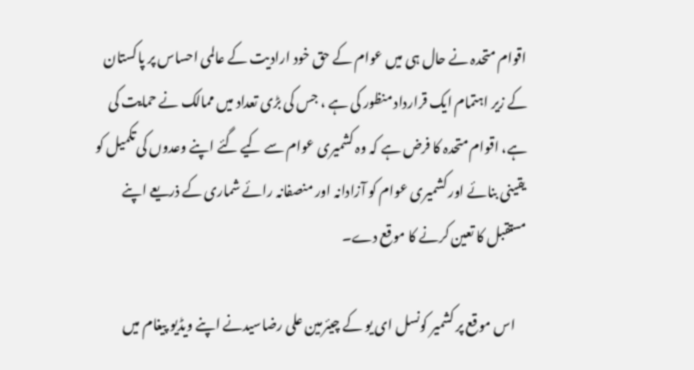اقوام متحدہ نے حال ہی میں عوام کے حق خود ارادیت کے عالمی احساس پر پاکستان کے زیر اہتمام ایک قرارداد منظور کی ہے ، جس کی بڑی تعداد میں ممالک نے حمایت کی ہے، اقوام متحدہ کا فرض ہے کہ وہ کشمیری عوام سے کیے گئے اپنے وعدوں کی تکمیل کو یقینی بنائے اور کشمیری عوام کو آزادانہ اور منصفانہ رائے شماری کے ذریعے اپنے مستقبل کا تعین کرنے کا موقع دے۔

    اس موقع پر کشمیر کونسل ای یو کے چیئرمین علی رضاسیدنے اپنے ویڈیو پیغام میں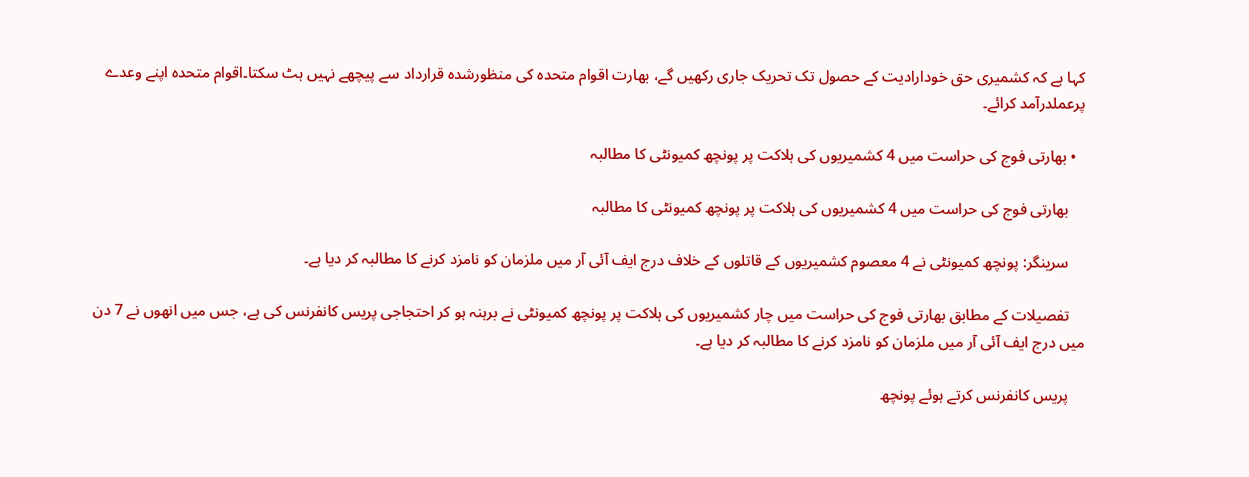کہا ہے کہ کشمیری حق خودارادیت کے حصول تک تحریک جاری رکھیں گے، بھارت اقوام متحدہ کی منظورشدہ قرارداد سے پیچھے نہیں ہٹ سکتا۔اقوام متحدہ اپنے وعدے پرعملدرآمد کرائے۔

  • بھارتی فوج کی حراست میں 4 کشمیریوں کی ہلاکت پر پونچھ کمیونٹی کا مطالبہ

    بھارتی فوج کی حراست میں 4 کشمیریوں کی ہلاکت پر پونچھ کمیونٹی کا مطالبہ

    سرینگر: پونچھ کمیونٹی نے 4 معصوم کشمیریوں کے قاتلوں کے خلاف درج ایف آئی آر میں ملزمان کو نامزد کرنے کا مطالبہ کر دیا ہے۔

    تفصیلات کے مطابق بھارتی فوج کی حراست میں چار کشمیریوں کی ہلاکت پر پونچھ کمیونٹی نے برہنہ ہو کر احتجاجی پریس کانفرنس کی ہے، جس میں انھوں نے 7 دن میں درج ایف آئی آر میں ملزمان کو نامزد کرنے کا مطالبہ کر دیا ہے۔

    پریس کانفرنس کرتے ہوئے پونچھ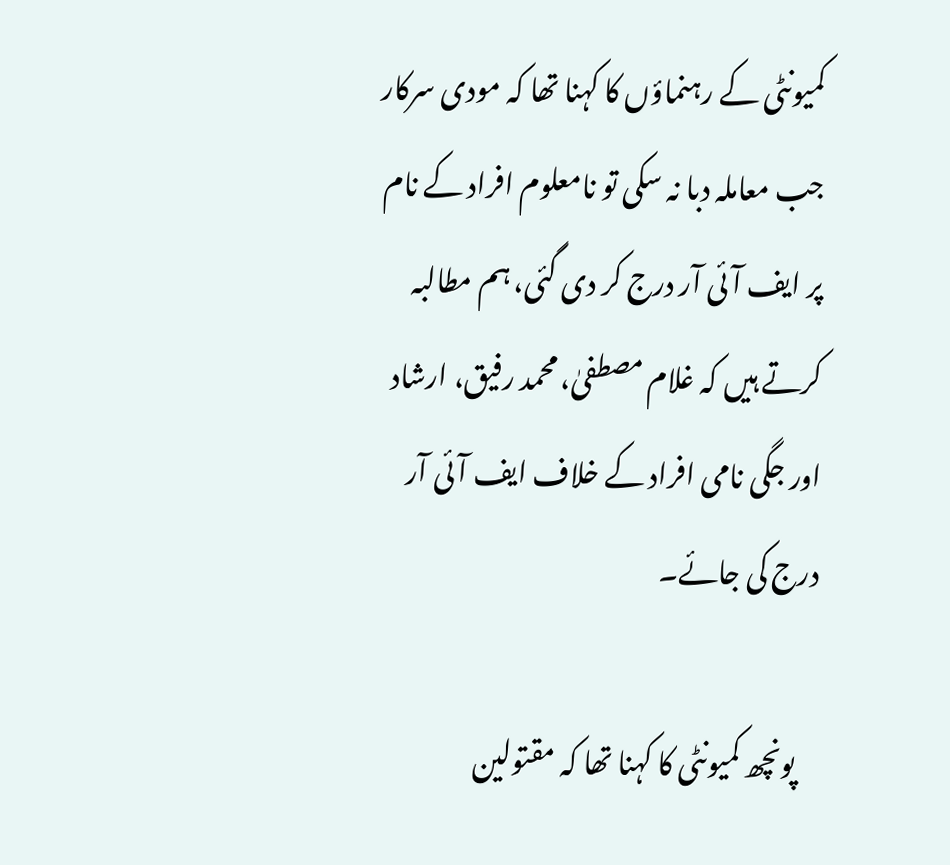کمیونٹی کے رہنماؤں کا کہنا تھا کہ مودی سرکار جب معاملہ دبا نہ سکی تو نامعلوم افراد کے نام پر ایف آئی آر درج کر دی گئی، ہم مطالبہ کرتے ہیں کہ غلام مصطفیٰ، محمد رفیق، ارشاد اور جگی نامی افراد کے خلاف ایف آئی آر درج کی جائے۔

    پونچھ کمیونٹی کا کہنا تھا کہ مقتولین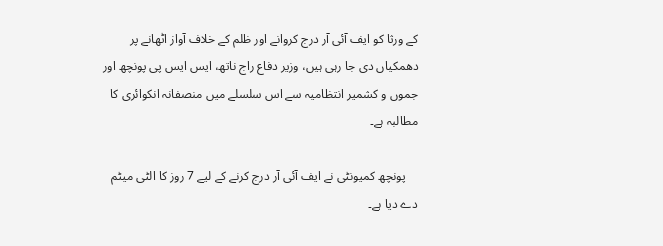کے ورثا کو ایف آئی آر درج کروانے اور ظلم کے خلاف آواز اٹھانے پر دھمکیاں دی جا رہی ہیں، وزیر دفاع راج ناتھ، ایس ایس پی پونچھ اور جموں و کشمیر انتظامیہ سے اس سلسلے میں منصفانہ انکوائری کا مطالبہ ہے۔

    پونچھ کمیونٹی نے ایف آئی آر درج کرنے کے لیے 7 روز کا الٹی میٹم دے دیا ہے۔